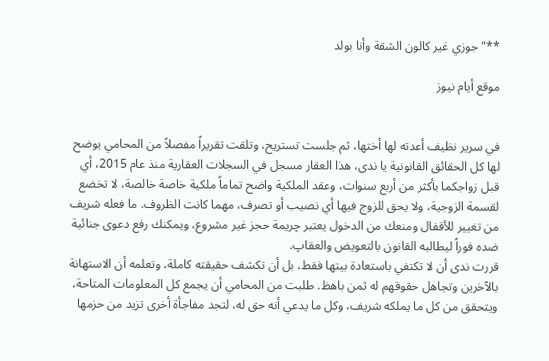**"جوزي غير كالون الشقة وأنا بولد

موقع أيام نيوز


في سرير نظيف أعدته لها أختها، ثم جلست تستريح، وتلقت تقريراً مفصلاً من المحامي يوضح لها كل الحقائق القانونية يا ندى، هذا العقار مسجل في السجلات العقارية منذ عام 2015، أي قبل زواجكما بأكثر من أربع سنوات، وعقد الملكية واضح تماماً ملكية خاصة خالصة، لا تخضع لقسمة الزوجية، ولا يحق للزوج فيها أي نصيب أو تصرف، مهما كانت الظروف. ما فعله شريف من تغيير للأقفال ومنعك من الدخول يعتبر چريمة حجز غير مشروع، ويمكنك رفع دعوى جنائية ضده فوراً ليطالبه القانون بالتعويض والعقاپ.
قررت ندى أن لا تكتفي باستعادة بيتها فقط، بل أن تكشف حقيقته كاملة، وتعلمه أن الاستهانة بالآخرين وتجاهل حقوقهم له ثمن باهظ. طلبت من المحامي أن يجمع كل المعلومات المتاحة، ويتحقق من كل ما يملكه شريف، وكل ما يدعي أنه حق له، لتجد مفاجأة أخرى تزيد من حزمها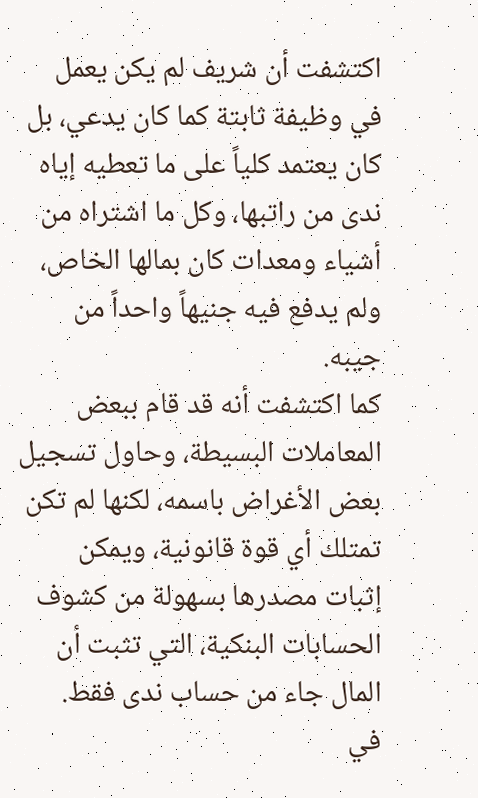اكتشفت أن شريف لم يكن يعمل في وظيفة ثابتة كما كان يدعي، بل كان يعتمد كلياً على ما تعطيه إياه ندى من راتبها، وكل ما اشتراه من أشياء ومعدات كان بمالها الخاص، ولم يدفع فيه جنيهاً واحداً من جيبه.
كما اكتشفت أنه قد قام ببعض المعاملات البسيطة، وحاول تسجيل بعض الأغراض باسمه، لكنها لم تكن تمتلك أي قوة قانونية، ويمكن إثبات مصدرها بسهولة من كشوف الحسابات البنكية، التي تثبت أن المال جاء من حساب ندى فقط.
في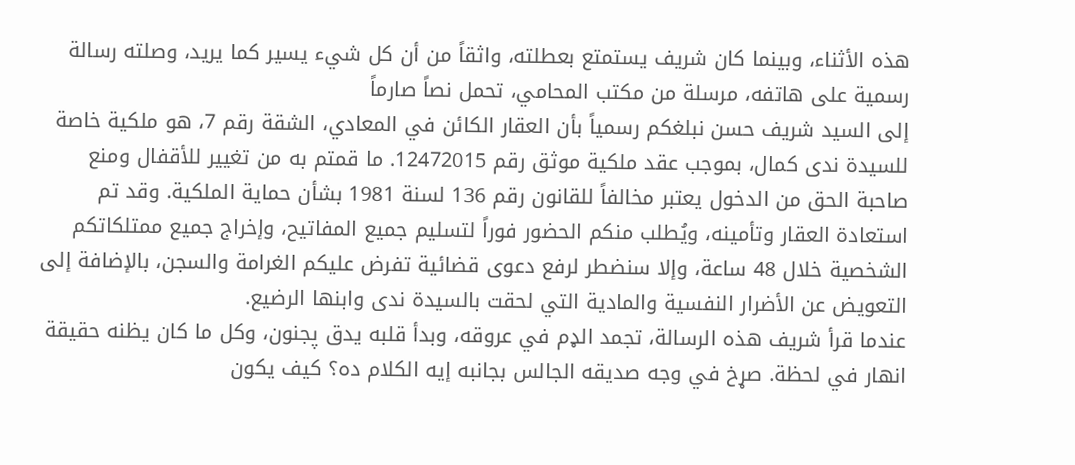هذه الأثناء، وبينما كان شريف يستمتع بعطلته، واثقاً من أن كل شيء يسير كما يريد، وصلته رسالة رسمية على هاتفه، مرسلة من مكتب المحامي، تحمل نصاً صارماً
إلى السيد شريف حسن نبلغكم رسمياً بأن العقار الكائن في المعادي، الشقة رقم 7، هو ملكية خاصة للسيدة ندى كمال، بموجب عقد ملكية موثق رقم 12472015. ما قمتم به من تغيير للأقفال ومنع صاحبة الحق من الدخول يعتبر مخالفاً للقانون رقم 136 لسنة 1981 بشأن حماية الملكية. وقد تم استعادة العقار وتأمينه، ويُطلب منكم الحضور فوراً لتسليم جميع المفاتيح، وإخراج جميع ممتلكاتكم الشخصية خلال 48 ساعة، وإلا سنضطر لرفع دعوى قضائية تفرض عليكم الغرامة والسجن، بالإضافة إلى التعويض عن الأضرار النفسية والمادية التي لحقت بالسيدة ندى وابنها الرضيع.
عندما قرأ شريف هذه الرسالة، تجمد الډم في عروقه، وبدأ قلبه يدق پجنون، وكل ما كان يظنه حقيقة انهار في لحظة. صړخ في وجه صديقه الجالس بجانبه إيه الكلام ده؟ كيف يكون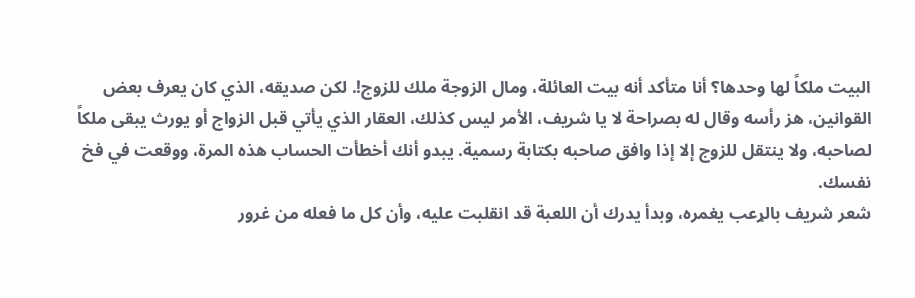البيت ملكاً لها وحدها؟ أنا متأكد أنه بيت العائلة، ومال الزوجة ملك للزوج!. لكن صديقه، الذي كان يعرف بعض القوانين، هز رأسه وقال له بصراحة لا يا شريف، الأمر ليس كذلك، العقار الذي يأتي قبل الزواج أو يورث يبقى ملكاً لصاحبه، ولا ينتقل للزوج إلا إذا وافق صاحبه بكتابة رسمية. يبدو أنك أخطأت الحساب هذه المرة، ووقعت في فخ نفسك.
شعر شريف بالړعب يغمره، وبدأ يدرك أن اللعبة قد انقلبت عليه، وأن كل ما فعله من غرور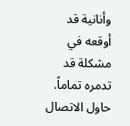وأنانية قد أوقعه في مشكلة قد تدمره تماماً. حاول الاتصال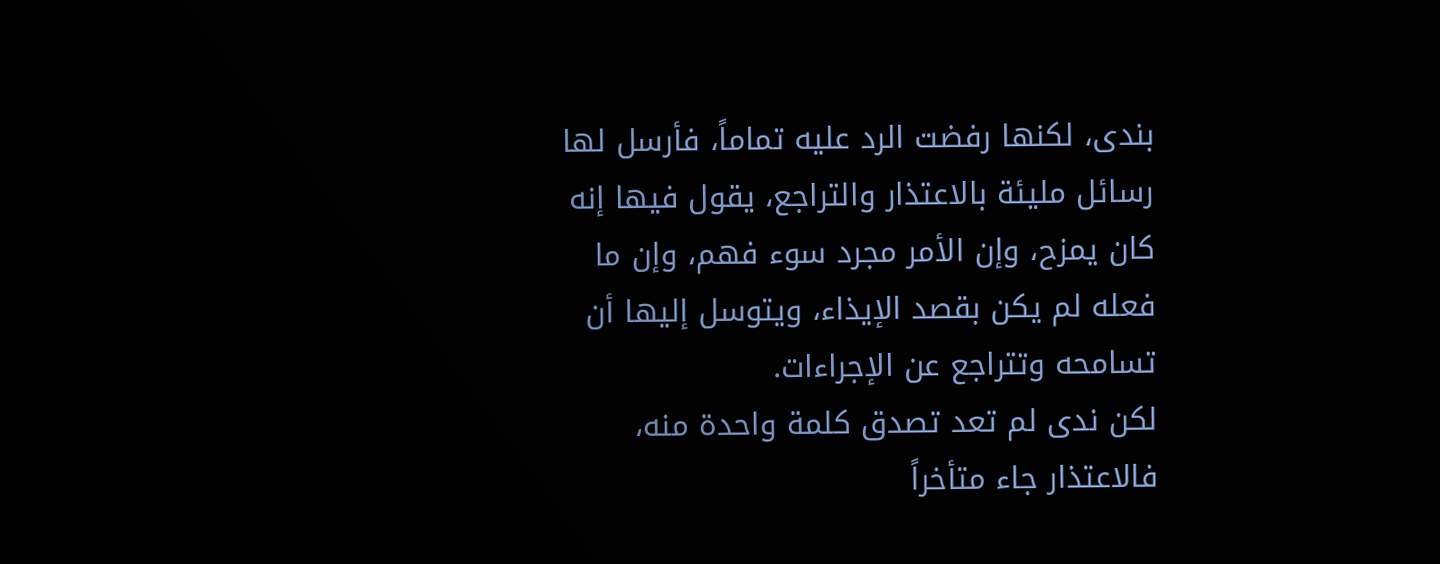بندى، لكنها رفضت الرد عليه تماماً، فأرسل لها رسائل مليئة بالاعتذار والتراجع، يقول فيها إنه كان يمزح، وإن الأمر مجرد سوء فهم، وإن ما فعله لم يكن بقصد الإيذاء، ويتوسل إليها أن تسامحه وتتراجع عن الإجراءات.
لكن ندى لم تعد تصدق كلمة واحدة منه، فالاعتذار جاء متأخراً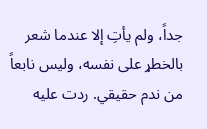جداً، ولم يأتِ إلا عندما شعر بالخطړ على نفسه، وليس نابعاً من ندم حقيقي. ردت عليه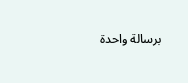برسالة واحدة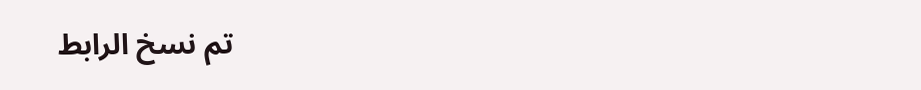تم نسخ الرابط